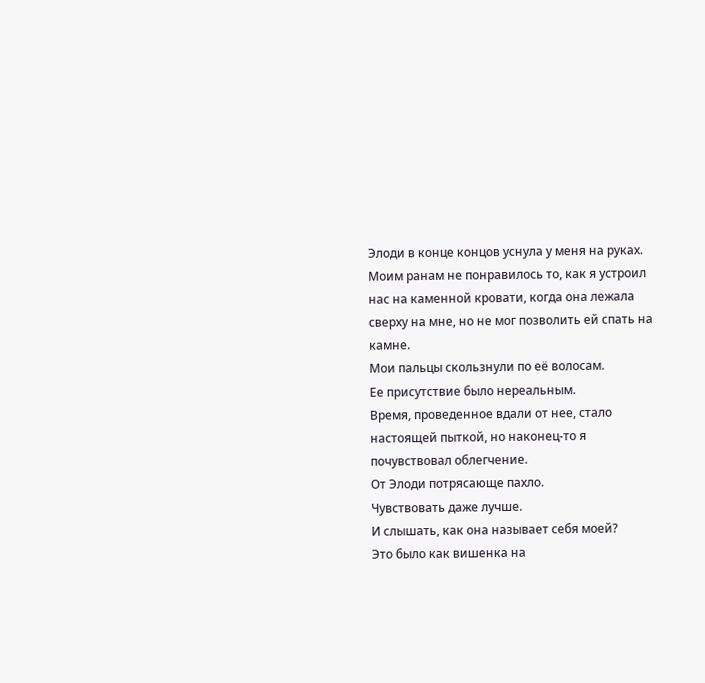Элоди в конце концов уснула у меня на руках. Моим ранам не понравилось то, как я устроил нас на каменной кровати, когда она лежала сверху на мне, но не мог позволить ей спать на камне.
Мои пальцы скользнули по её волосам.
Ее присутствие было нереальным.
Время, проведенное вдали от нее, стало настоящей пыткой, но наконец-то я почувствовал облегчение.
От Элоди потрясающе пахло.
Чувствовать даже лучше.
И слышать, как она называет себя моей?
Это было как вишенка на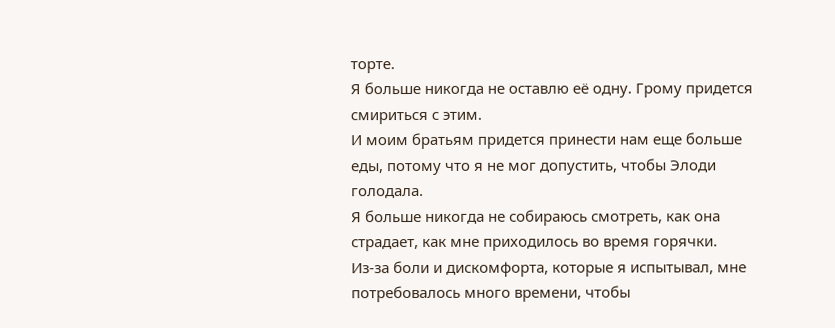торте.
Я больше никогда не оставлю её одну. Грому придется смириться с этим.
И моим братьям придется принести нам еще больше еды, потому что я не мог допустить, чтобы Элоди голодала.
Я больше никогда не собираюсь смотреть, как она страдает, как мне приходилось во время горячки.
Из-за боли и дискомфорта, которые я испытывал, мне потребовалось много времени, чтобы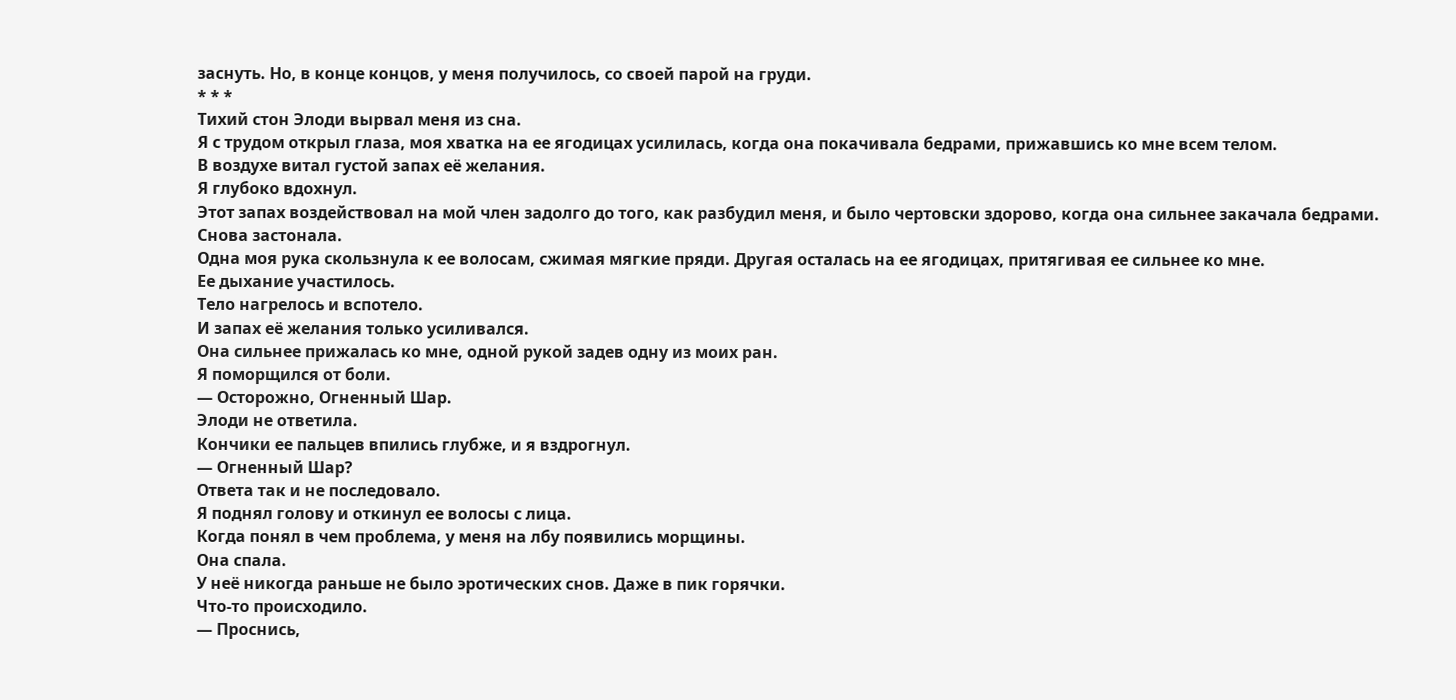заснуть. Но, в конце концов, у меня получилось, со своей парой на груди.
* * *
Тихий стон Элоди вырвал меня из сна.
Я с трудом открыл глаза, моя хватка на ее ягодицах усилилась, когда она покачивала бедрами, прижавшись ко мне всем телом.
В воздухе витал густой запах её желания.
Я глубоко вдохнул.
Этот запах воздействовал на мой член задолго до того, как разбудил меня, и было чертовски здорово, когда она сильнее закачала бедрами.
Снова застонала.
Одна моя рука скользнула к ее волосам, сжимая мягкие пряди. Другая осталась на ее ягодицах, притягивая ее сильнее ко мне.
Ее дыхание участилось.
Тело нагрелось и вспотело.
И запах её желания только усиливался.
Она сильнее прижалась ко мне, одной рукой задев одну из моих ран.
Я поморщился от боли.
— Осторожно, Огненный Шар.
Элоди не ответила.
Кончики ее пальцев впились глубже, и я вздрогнул.
— Огненный Шар?
Ответа так и не последовало.
Я поднял голову и откинул ее волосы с лица.
Когда понял в чем проблема, у меня на лбу появились морщины.
Она спала.
У неё никогда раньше не было эротических снов. Даже в пик горячки.
Что-то происходило.
— Проснись,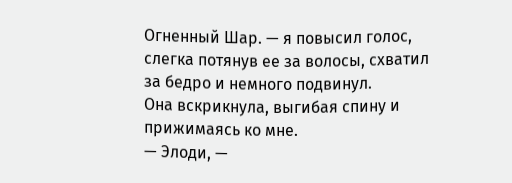Огненный Шар. — я повысил голос, слегка потянув ее за волосы, схватил за бедро и немного подвинул.
Она вскрикнула, выгибая спину и прижимаясь ко мне.
— Элоди, —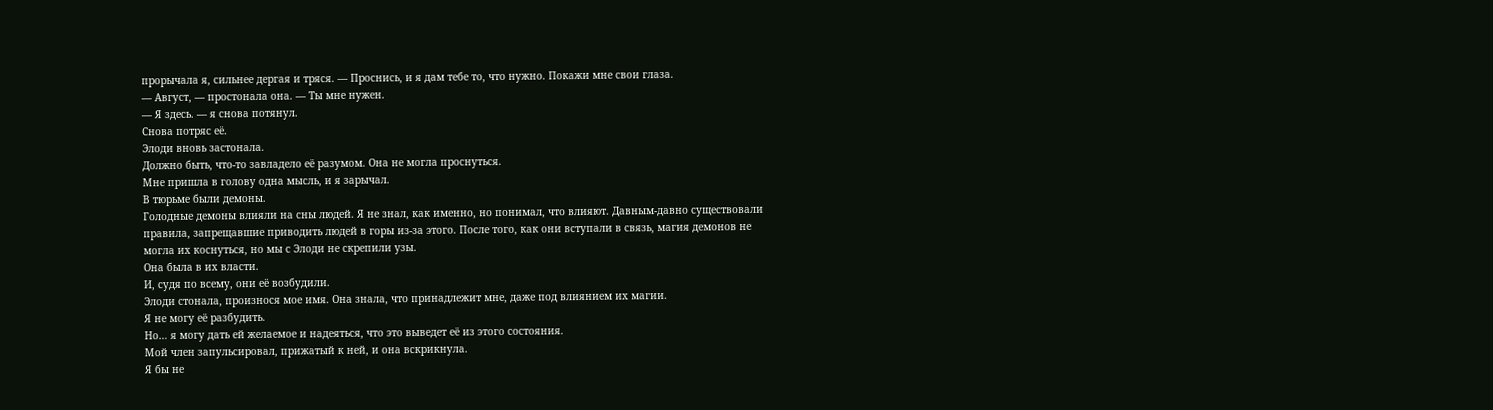прорычала я, сильнее дергая и тряся. — Проснись, и я дам тебе то, что нужно. Покажи мне свои глаза.
— Август, — простонала она. — Ты мне нужен.
— Я здесь. — я снова потянул.
Снова потряс её.
Элоди вновь застонала.
Должно быть, что-то завладело её разумом. Она не могла проснуться.
Мне пришла в голову одна мысль, и я зарычал.
В тюрьме были демоны.
Голодные демоны влияли на сны людей. Я не знал, как именно, но понимал, что влияют. Давным-давно существовали правила, запрещавшие приводить людей в горы из-за этого. После того, как они вступали в связь, магия демонов не могла их коснуться, но мы с Элоди не скрепили узы.
Она была в их власти.
И, судя по всему, они её возбудили.
Элоди стонала, произнося мое имя. Она знала, что принадлежит мне, даже под влиянием их магии.
Я не могу её разбудить.
Но… я могу дать ей желаемое и надеяться, что это выведет её из этого состояния.
Мой член запульсировал, прижатый к ней, и она вскрикнула.
Я бы не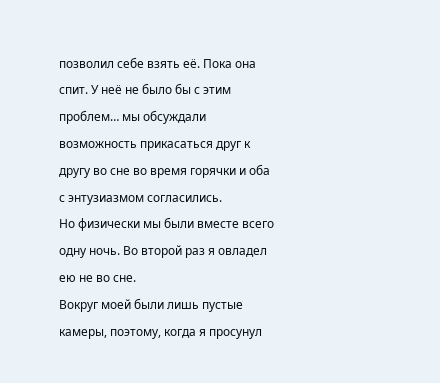позволил себе взять её. Пока она спит. У неё не было бы с этим проблем… мы обсуждали возможность прикасаться друг к другу во сне во время горячки и оба с энтузиазмом согласились.
Но физически мы были вместе всего одну ночь. Во второй раз я овладел ею не во сне.
Вокруг моей были лишь пустые камеры, поэтому, когда я просунул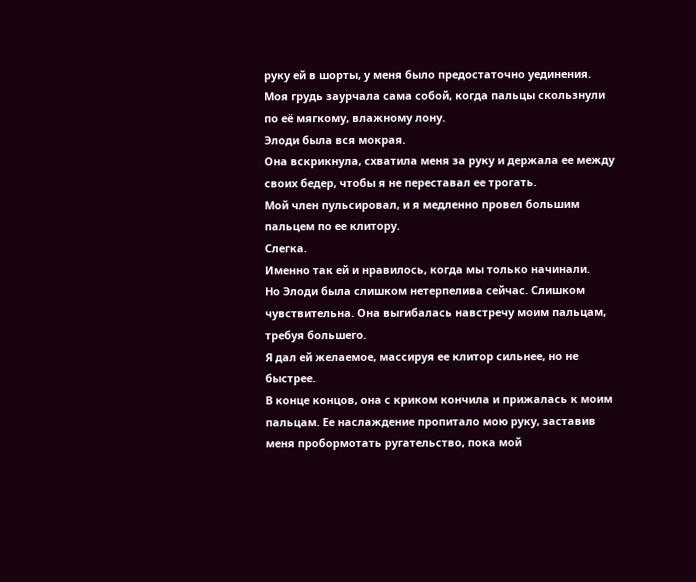руку ей в шорты, у меня было предостаточно уединения.
Моя грудь заурчала сама собой, когда пальцы скользнули по её мягкому, влажному лону.
Элоди была вся мокрая.
Она вскрикнула, схватила меня за руку и держала ее между своих бедер, чтобы я не переставал ее трогать.
Мой член пульсировал, и я медленно провел большим пальцем по ее клитору.
Слегка.
Именно так ей и нравилось, когда мы только начинали.
Но Элоди была слишком нетерпелива сейчас. Слишком чувствительна. Она выгибалась навстречу моим пальцам, требуя большего.
Я дал ей желаемое, массируя ее клитор сильнее, но не быстрее.
В конце концов, она с криком кончила и прижалась к моим пальцам. Ее наслаждение пропитало мою руку, заставив меня пробормотать ругательство, пока мой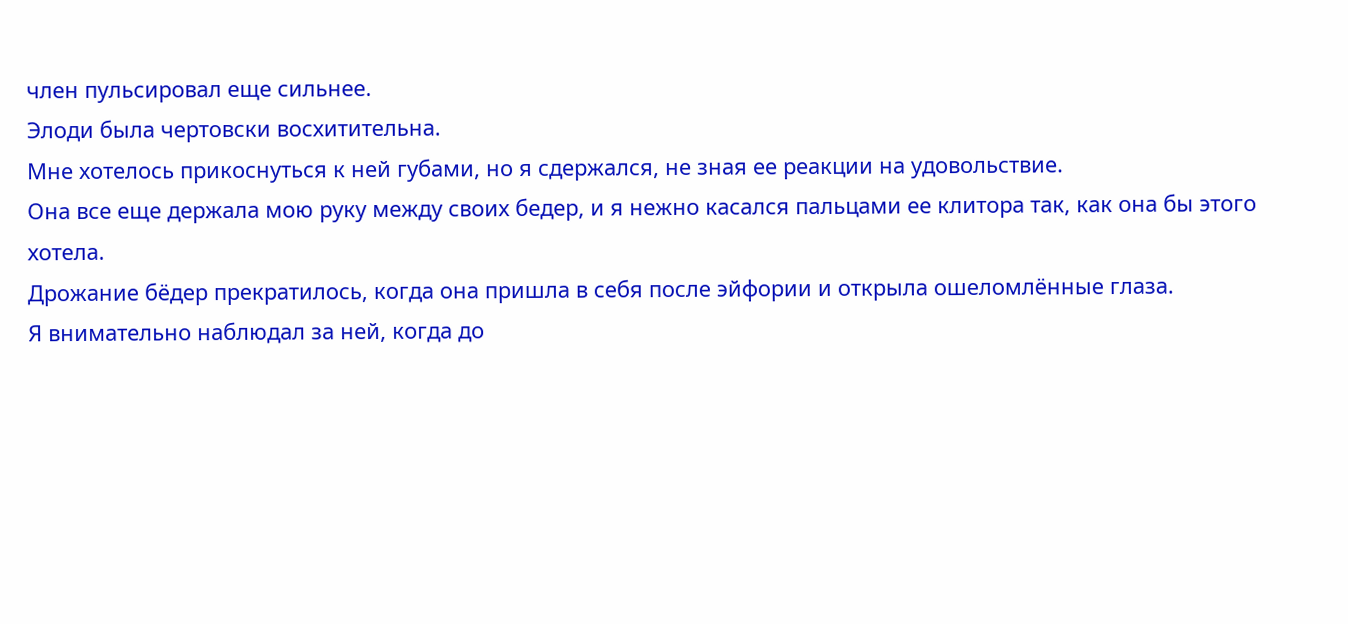член пульсировал еще сильнее.
Элоди была чертовски восхитительна.
Мне хотелось прикоснуться к ней губами, но я сдержался, не зная ее реакции на удовольствие.
Она все еще держала мою руку между своих бедер, и я нежно касался пальцами ее клитора так, как она бы этого хотела.
Дрожание бёдер прекратилось, когда она пришла в себя после эйфории и открыла ошеломлённые глаза.
Я внимательно наблюдал за ней, когда до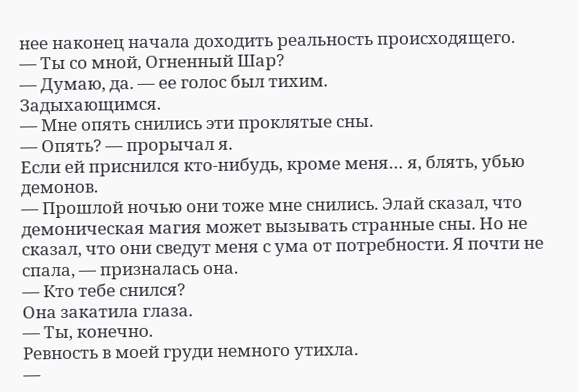нее наконец начала доходить реальность происходящего.
— Ты со мной, Огненный Шар?
— Думаю, да. — ее голос был тихим.
Задыхающимся.
— Мне опять снились эти проклятые сны.
— Опять? — прорычал я.
Если ей приснился кто-нибудь, кроме меня… я, блять, убью демонов.
— Прошлой ночью они тоже мне снились. Элай сказал, что демоническая магия может вызывать странные сны. Но не сказал, что они сведут меня с ума от потребности. Я почти не спала, — призналась она.
— Кто тебе снился?
Она закатила глаза.
— Ты, конечно.
Ревность в моей груди немного утихла.
—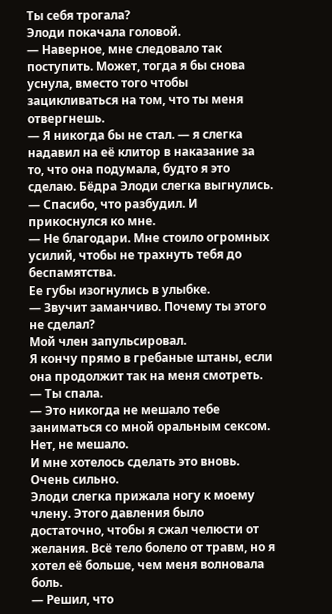Ты себя трогала?
Элоди покачала головой.
— Наверное, мне следовало так поступить. Может, тогда я бы снова уснула, вместо того чтобы зацикливаться на том, что ты меня отвергнешь.
— Я никогда бы не стал. — я слегка надавил на её клитор в наказание за то, что она подумала, будто я это сделаю. Бёдра Элоди слегка выгнулись.
— Спасибо, что разбудил. И прикоснулся ко мне.
— Не благодари. Мне стоило огромных усилий, чтобы не трахнуть тебя до беспамятства.
Ее губы изогнулись в улыбке.
— Звучит заманчиво. Почему ты этого не сделал?
Мой член запульсировал.
Я кончу прямо в гребаные штаны, если она продолжит так на меня смотреть.
— Ты спала.
— Это никогда не мешало тебе заниматься со мной оральным сексом.
Нет, не мешало.
И мне хотелось сделать это вновь. Очень сильно.
Элоди слегка прижала ногу к моему члену. Этого давления было достаточно, чтобы я сжал челюсти от желания. Всё тело болело от травм, но я хотел её больше, чем меня волновала боль.
— Решил, что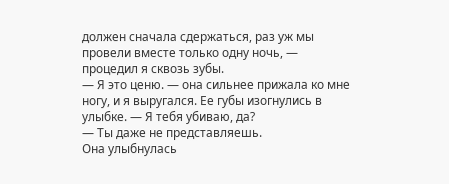должен сначала сдержаться, раз уж мы провели вместе только одну ночь, — процедил я сквозь зубы.
— Я это ценю. — она сильнее прижала ко мне ногу, и я выругался. Ее губы изогнулись в улыбке. — Я тебя убиваю, да?
— Ты даже не представляешь.
Она улыбнулась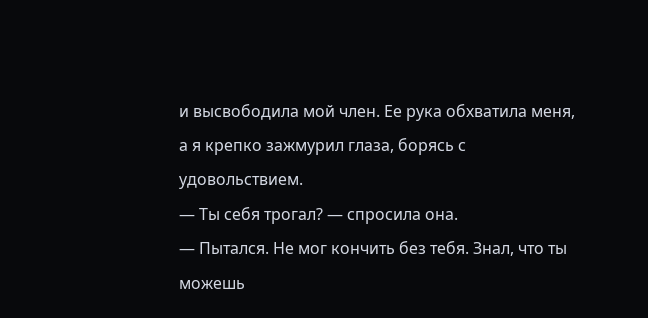и высвободила мой член. Ее рука обхватила меня, а я крепко зажмурил глаза, борясь с удовольствием.
— Ты себя трогал? — спросила она.
— Пытался. Не мог кончить без тебя. Знал, что ты можешь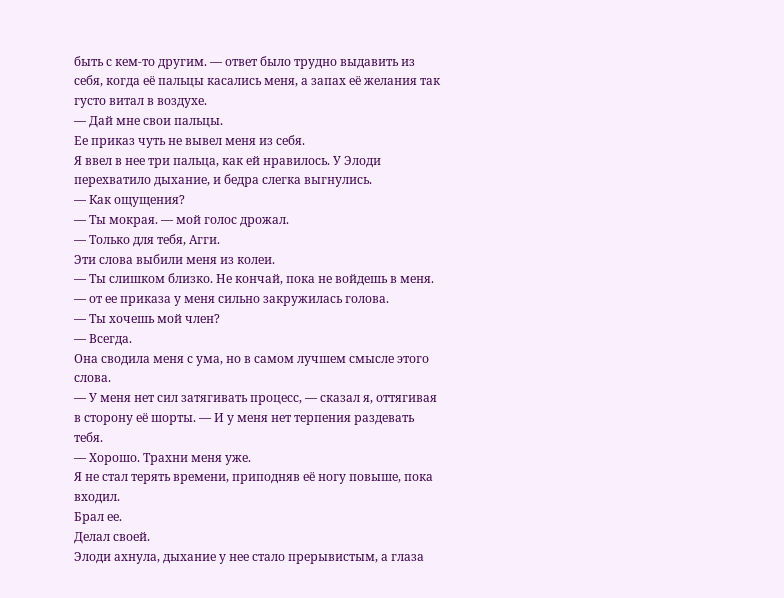быть с кем-то другим. — ответ было трудно выдавить из себя, когда её пальцы касались меня, а запах её желания так густо витал в воздухе.
— Дай мне свои пальцы.
Ее приказ чуть не вывел меня из себя.
Я ввел в нее три пальца, как ей нравилось. У Элоди перехватило дыхание, и бедра слегка выгнулись.
— Как ощущения?
— Ты мокрая. — мой голос дрожал.
— Только для тебя, Агги.
Эти слова выбили меня из колеи.
— Ты слишком близко. Не кончай, пока не войдешь в меня. — от ее приказа у меня сильно закружилась голова.
— Ты хочешь мой член?
— Всегда.
Она сводила меня с ума, но в самом лучшем смысле этого слова.
— У меня нет сил затягивать процесс, — сказал я, оттягивая в сторону её шорты. — И у меня нет терпения раздевать тебя.
— Хорошо. Трахни меня уже.
Я не стал терять времени, приподняв её ногу повыше, пока входил.
Брал ее.
Делал своей.
Элоди ахнула, дыхание у нее стало прерывистым, а глаза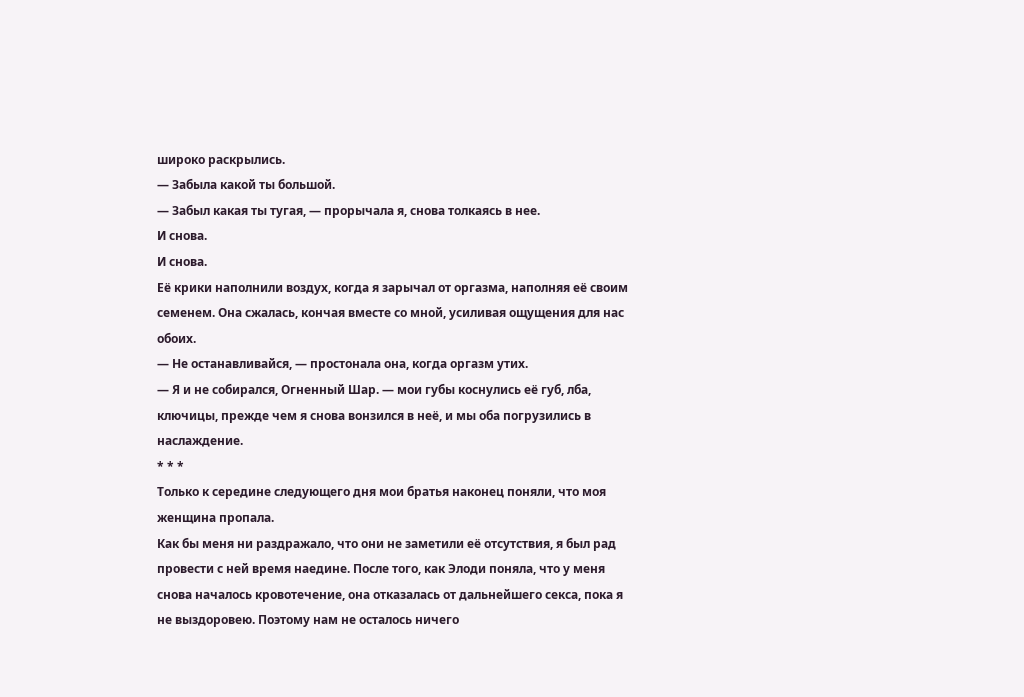широко раскрылись.
— Забыла какой ты большой.
— Забыл какая ты тугая, — прорычала я, снова толкаясь в нее.
И снова.
И снова.
Её крики наполнили воздух, когда я зарычал от оргазма, наполняя её своим семенем. Она сжалась, кончая вместе со мной, усиливая ощущения для нас обоих.
— Не останавливайся, — простонала она, когда оргазм утих.
— Я и не собирался, Огненный Шар. — мои губы коснулись её губ, лба, ключицы, прежде чем я снова вонзился в неё, и мы оба погрузились в наслаждение.
* * *
Только к середине следующего дня мои братья наконец поняли, что моя женщина пропала.
Как бы меня ни раздражало, что они не заметили её отсутствия, я был рад провести с ней время наедине. После того, как Элоди поняла, что у меня снова началось кровотечение, она отказалась от дальнейшего секса, пока я не выздоровею. Поэтому нам не осталось ничего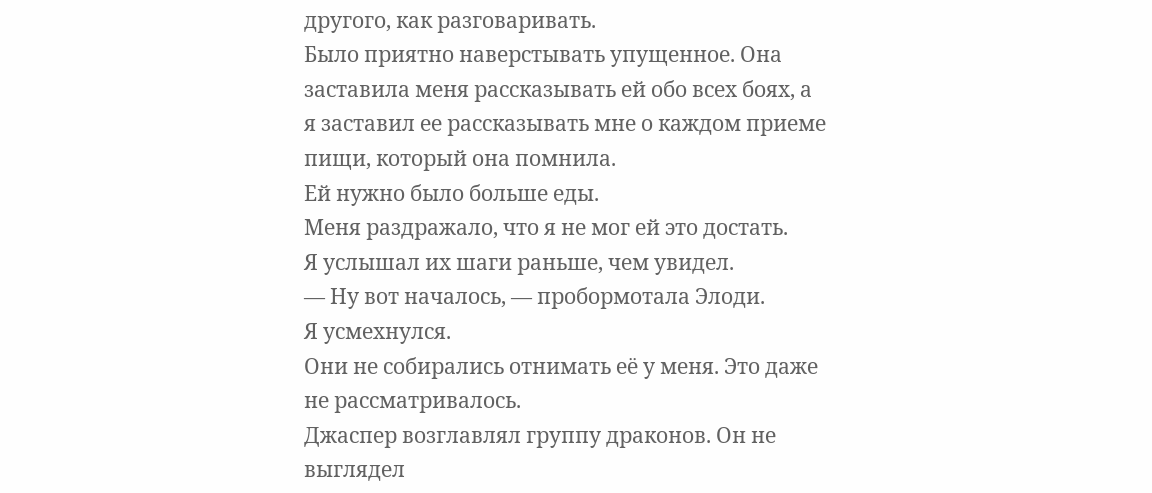другого, как разговаривать.
Было приятно наверстывать упущенное. Она заставила меня рассказывать ей обо всех боях, а я заставил ее рассказывать мне о каждом приеме пищи, который она помнила.
Ей нужно было больше еды.
Меня раздражало, что я не мог ей это достать.
Я услышал их шаги раньше, чем увидел.
— Ну вот началось, — пробормотала Элоди.
Я усмехнулся.
Они не собирались отнимать её у меня. Это даже не рассматривалось.
Джаспер возглавлял группу драконов. Он не выглядел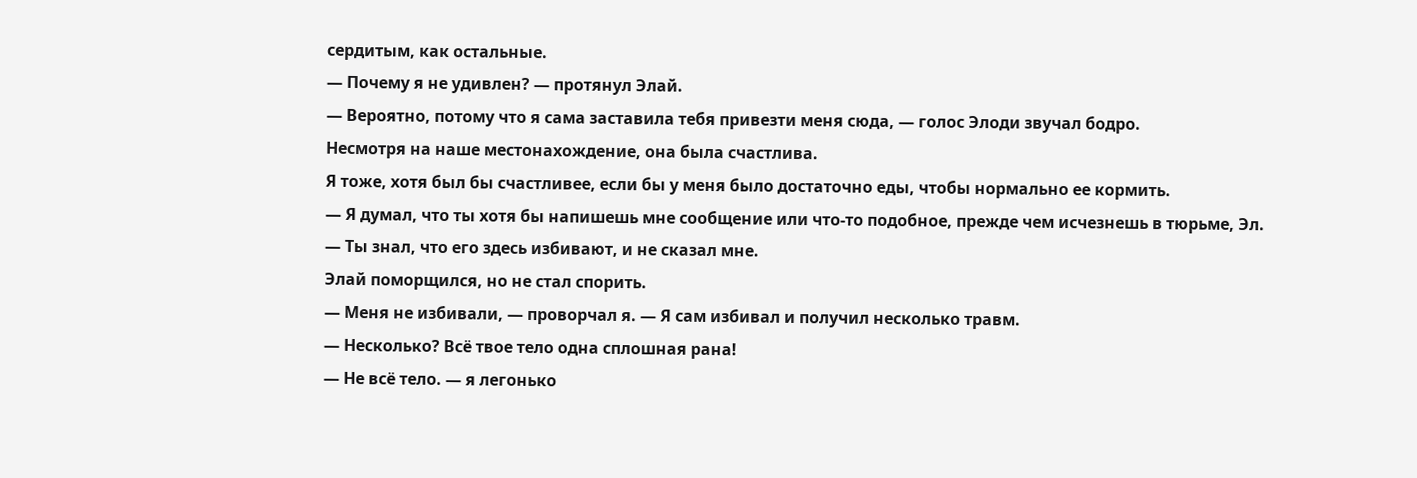сердитым, как остальные.
— Почему я не удивлен? — протянул Элай.
— Вероятно, потому что я сама заставила тебя привезти меня сюда, — голос Элоди звучал бодро.
Несмотря на наше местонахождение, она была счастлива.
Я тоже, хотя был бы счастливее, если бы у меня было достаточно еды, чтобы нормально ее кормить.
— Я думал, что ты хотя бы напишешь мне сообщение или что-то подобное, прежде чем исчезнешь в тюрьме, Эл.
— Ты знал, что его здесь избивают, и не сказал мне.
Элай поморщился, но не стал спорить.
— Меня не избивали, — проворчал я. — Я сам избивал и получил несколько травм.
— Несколько? Всё твое тело одна сплошная рана!
— Не всё тело. — я легонько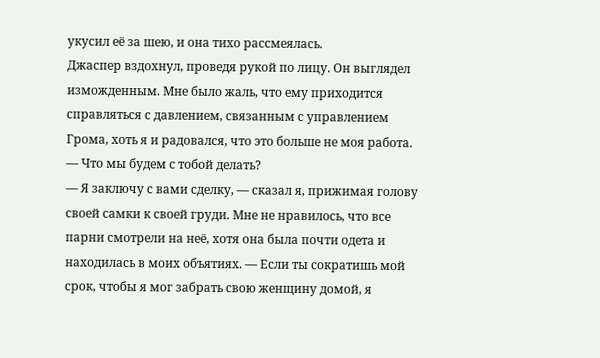укусил её за шею, и она тихо рассмеялась.
Джаспер вздохнул, проведя рукой по лицу. Он выглядел изможденным. Мне было жаль, что ему приходится справляться с давлением, связанным с управлением Грома, хоть я и радовался, что это больше не моя работа.
— Что мы будем с тобой делать?
— Я заключу с вами сделку, — сказал я, прижимая голову своей самки к своей груди. Мне не нравилось, что все парни смотрели на неё, хотя она была почти одета и находилась в моих объятиях. — Если ты сократишь мой срок, чтобы я мог забрать свою женщину домой, я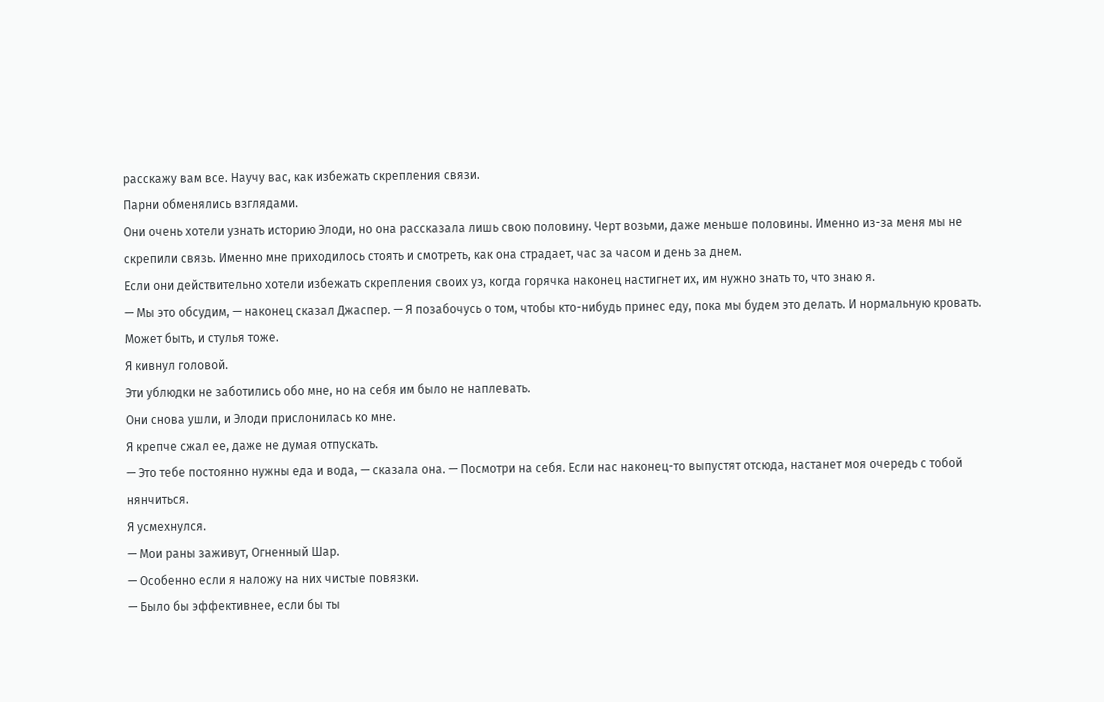расскажу вам все. Научу вас, как избежать скрепления связи.
Парни обменялись взглядами.
Они очень хотели узнать историю Элоди, но она рассказала лишь свою половину. Черт возьми, даже меньше половины. Именно из-за меня мы не скрепили связь. Именно мне приходилось стоять и смотреть, как она страдает, час за часом и день за днем.
Если они действительно хотели избежать скрепления своих уз, когда горячка наконец настигнет их, им нужно знать то, что знаю я.
— Мы это обсудим, — наконец сказал Джаспер. — Я позабочусь о том, чтобы кто-нибудь принес еду, пока мы будем это делать. И нормальную кровать. Может быть, и стулья тоже.
Я кивнул головой.
Эти ублюдки не заботились обо мне, но на себя им было не наплевать.
Они снова ушли, и Элоди прислонилась ко мне.
Я крепче сжал ее, даже не думая отпускать.
— Это тебе постоянно нужны еда и вода, — сказала она. — Посмотри на себя. Если нас наконец-то выпустят отсюда, настанет моя очередь с тобой нянчиться.
Я усмехнулся.
— Мои раны заживут, Огненный Шар.
— Особенно если я наложу на них чистые повязки.
— Было бы эффективнее, если бы ты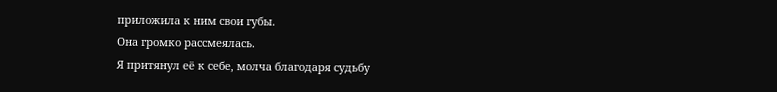приложила к ним свои губы.
Она громко рассмеялась.
Я притянул её к себе, молча благодаря судьбу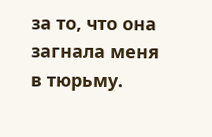за то, что она загнала меня в тюрьму.